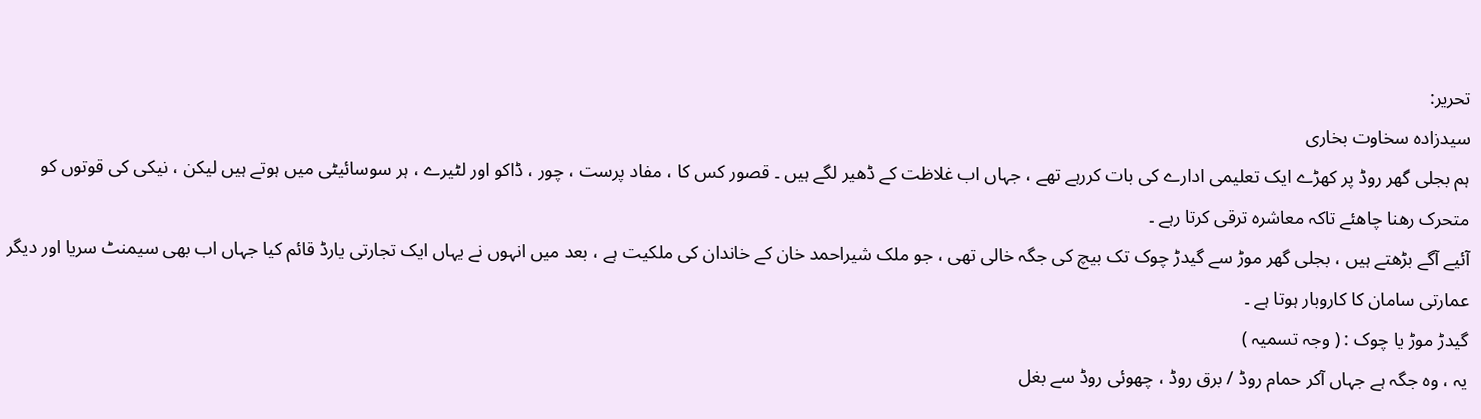تحریر:
سیدزادہ سخاوت بخاری
ہم بجلی گھر روڈ پر کھڑے ایک تعلیمی ادارے کی بات کررہے تھے ، جہاں اب غلاظت کے ڈھیر لگے ہیں ۔ قصور کس کا ، مفاد پرست ، چور ، ڈاکو اور لٹیرے ، ہر سوسائیٹی میں ہوتے ہیں لیکن ، نیکی کی قوتوں کو متحرک رھنا چاھئے تاکہ معاشرہ ترقی کرتا رہے ۔
آئیے آگے بڑھتے ہیں ، بجلی گھر موڑ سے گیدڑ چوک تک بیچ کی جگہ خالی تھی ، جو ملک شیراحمد خان کے خاندان کی ملکیت ہے ، بعد میں انہوں نے یہاں ایک تجارتی یارڈ قائم کیا جہاں اب بھی سیمنٹ سریا اور دیگر عمارتی سامان کا کاروبار ہوتا ہے ۔
گیدڑ موڑ یا چوک : ( وجہ تسمیہ )
یہ ، وہ جگہ ہے جہاں آکر حمام روڈ / برق روڈ ، چھوئی روڈ سے بغل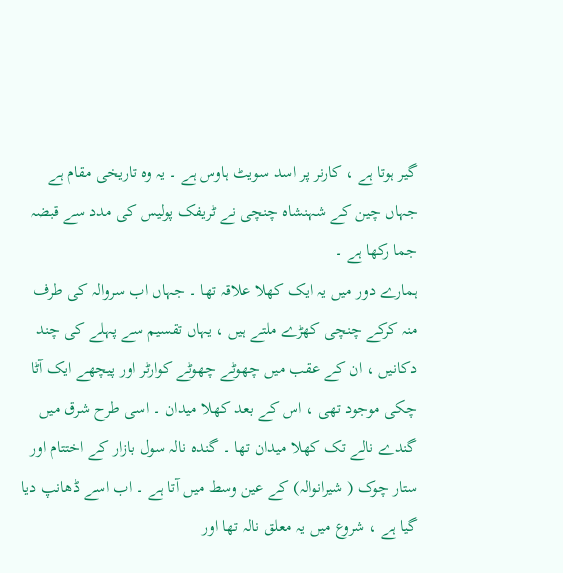گیر ہوتا ہے ، کارنر پر اسد سویٹ ہاوس ہے ۔ یہ وہ تاریخی مقام ہے جہاں چین کے شہنشاہ چنچی نے ٹریفک پولیس کی مدد سے قبضہ جما رکھا ہے ۔
ہمارے دور میں یہ ایک کھلا علاقہ تھا ۔ جہاں اب سروالہ کی طرف منہ کرکے چنچی کھڑے ملتے ہیں ، یہاں تقسیم سے پہلے کی چند دکانیں ، ان کے عقب میں چھوٹے چھوٹے کوارٹر اور پیچھے ایک آٹا چکی موجود تھی ، اس کے بعد کھلا میدان ۔ اسی طرح شرق میں گندے نالے تک کھلا میدان تھا ۔ گندہ نالہ سول بازار کے اختتام اور ستار چوک ( شیرانوالہ) کے عین وسط میں آتا ہے ۔ اب اسے ڈھانپ دیا گیا ہے ، شروع میں یہ معلق نالہ تھا اور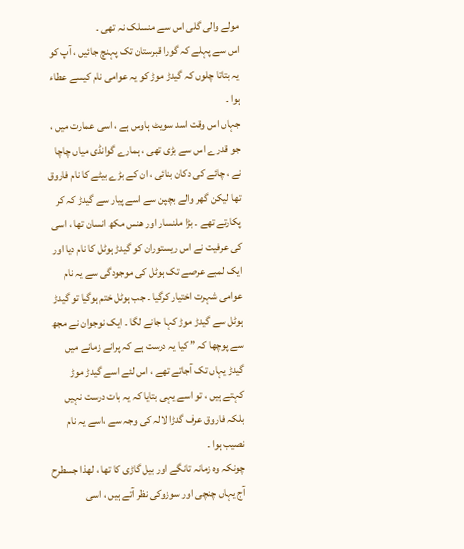مولے والی گلی اس سے منسلک نہ تھی ۔
اس سے پہلے کہ گورا قبرستان تک پہنچ جائیں ، آپ کو یہ بتاتا چلوں کہ گیدڑ موڑ کو یہ عوامی نام کیسے عطاء ہوا ۔
جہاں اس وقت اسد سویٹ ہاوس ہے ، اسی عمارت میں ، جو قدرے اس سے بڑی تھی ، ہمارے گوانڈی میاں چاچا نے ، چائے کی دکان بنائی ، ان کے بڑے بیٹے کا نام فاروق تھا لیکن گھر والے بچپن سے اسے پیار سے گیدڑ کہ کر پکارتے تھے ۔ بڑا ملنسار اور ھنس مکھ انسان تھا ، اسی کی عرفیت نے اس ریستوران کو گیدڑ ہوٹل کا نام دیا اور ایک لمبے عرصے تک ہوٹل کی موجودگی سے یہ نام عوامی شہرت اختیار کرگیا ۔ جب ہوٹل ختم ہوگیا تو گیدڑ ہوٹل سے گیدڑ موڑ کہا جانے لگا ۔ ایک نوجوان نے مجھ سے پوچھا کہ ” کیا یہ درست ہے کہ پرانے زمانے میں گیدڑ یہاں تک آجاتے تھے ، اس لئے اسے گیدڑ موڑ کہتے ہیں ، تو اسے یہی بتایا کہ یہ بات درست نہیں بلکہ فاروق عرف گدڑا لالہ کی وجہ سے ،اسے یہ نام نصیب ہوا ۔
چونکہ وہ زمانہ تانگے اور بیل گاڑی کا تھا ، لھذا جسطرح آج یہاں چنچی اور سوزوکی نظر آتے ہیں ، اسی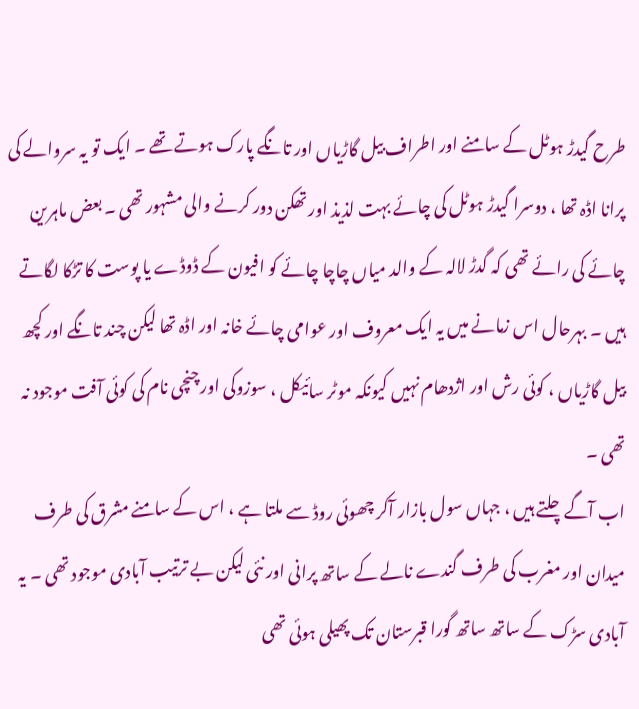طرح گیدڑ ہوٹل کے سامنے اور اطراف بیل گاڑیاں اور تانگے پارک ہوتے تھے ۔ ایک تو یہ سروالے کی پرانا اڈہ تھا ، دوسرا گیدڑ ہوٹل کی چائے بہت لذیذ اور تھکن دور کرنے والی مشہور تھی ۔ بعض ماہرین چائے کی رائے تھی کہ گدڑ لالہ کے والد میاں چاچا چائے کو افیون کے ڈوڈے یا پوست کا تڑکا لگاتے ہیں ۔ بہرحال اس زمانے میں یہ ایک معروف اور عوامی چائے خانہ اور اڈہ تھا لیکن چند تانگے اور کچھ بیل گاڑیاں ، کوئی رش اور اژدھام نہیں کیونکہ موٹر سائیکل ، سوزوکی اور چنچی نام کی کوئی آفت موجود نہ تھی ۔
اب آگےچلتے ہیں ، جہاں سول بازار آکر چھوئی روڈ سے ملتا ہے ، اس کے سامنے مشرق کی طرف میدان اور مغرب کی طرف گندے نالے کے ساتھ پرانی اور نئی لیکن بے ترتیب آبادی موجود تھی ۔ یہ آبادی سڑک کے ساتھ ساتھ گورا قبرستان تک پھیلی ہوئی تھی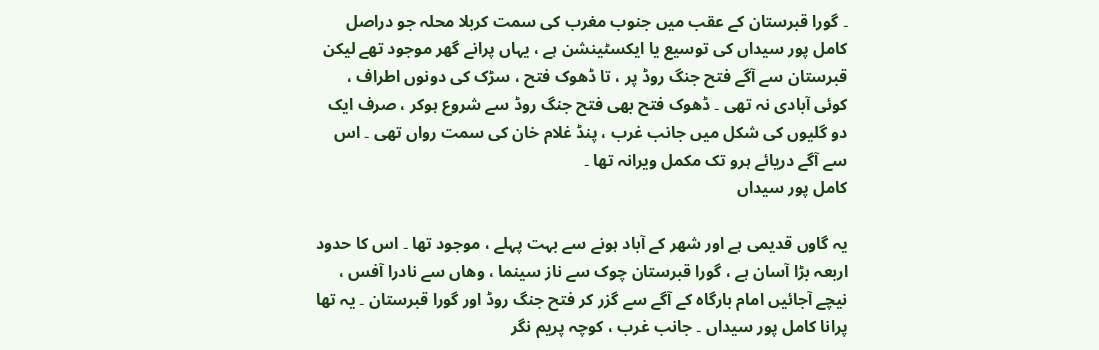۔ گورا قبرستان کے عقب میں جنوب مغرب کی سمت کربلا محلہ جو دراصل کامل پور سیداں کی توسیع یا ایکسٹینشن ہے ، یہاں پرانے گھر موجود تھے لیکن قبرستان سے آگے فتح جنگ روڈ پر ، تا ڈھوک فتح ، سڑک کی دونوں اطراف ، کوئی آبادی نہ تھی ۔ ڈھوک فتح بھی فتح جنگ روڈ سے شروع ہوکر ، صرف ایک دو گلیوں کی شکل میں جانب غرب ، پنڈ غلام خان کی سمت رواں تھی ۔ اس سے آگے دریائے ہرو تک مکمل ویرانہ تھا ۔
کامل پور سیداں

یہ گاوں قدیمی ہے اور شھر کے آباد ہونے سے بہت پہلے ، موجود تھا ۔ اس کا حدود اربعہ بڑا آسان ہے ، گورا قبرستان چوک سے ناز سینما ، وھاں سے نادرا آفس ، نیچے آجائیں امام بارگاہ کے آگے سے گزر کر فتح جنگ روڈ اور گورا قبرستان ۔ یہ تھا پرانا کامل پور سیداں ۔ جانب غرب ، کوچہ پریم نگر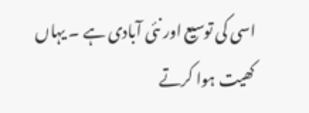اسی کی توسیع اور نئی آبادی ہے ۔ یہاں کھیت ہوا کرتے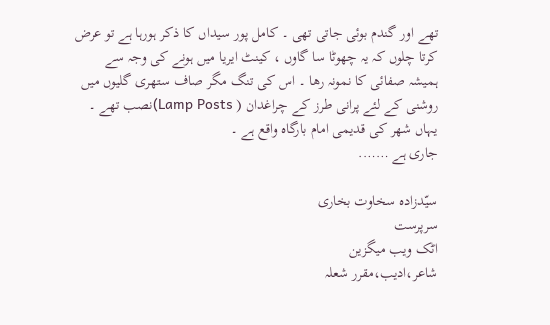تھے اور گندم بوئی جاتی تھی ۔ کامل پور سیداں کا ذکر ہورہا ہے تو عرض کرتا چلوں کہ یہ چھوٹا سا گاوں ، کینٹ ایریا میں ہونے کی وجہ سے ہمیشہ صفائی کا نمونہ رھا ۔ اس کی تنگ مگر صاف ستھری گلیوں میں روشنی کے لئے پرانی طرز کے چراغدان ( Lamp Posts)نصب تھے ۔ یہاں شھر کی قدیمی امام بارگاہ واقع ہے ۔
جاری ہے …….

سیّدزادہ سخاوت بخاری
سرپرست
اٹک ویب میگزین
شاعر،ادیب،مقرر شعلہ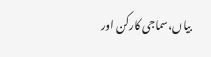بیاں،سماجی کارکن اور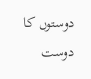دوستوں کا دوست